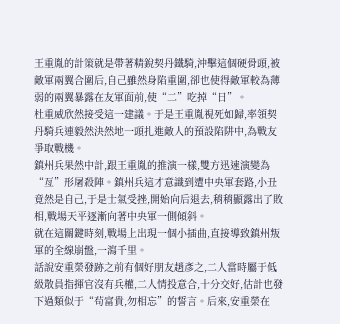王重胤的計策就是帶著精銳契丹鐵騎,沖擊這個硬骨頭,被敵軍兩翼合圍后,自己雖然身陷重圍,卻也使得敵軍較為薄弱的兩翼暴露在友軍面前,使“二”吃掉“日”。
杜重威欣然接受這一建議。于是王重胤視死如歸,率領契丹騎兵連毅然決然地一頭扎進敵人的預設陷阱中,為戰友爭取戰機。
鎮州兵果然中計,跟王重胤的推演一樣,雙方迅速演變為“亙”形屠殺陣。鎮州兵這才意識到遭中央軍套路,小丑竟然是自己,于是士氣受挫,開始向后退去,稍稍顯露出了敗相,戰場天平逐漸向著中央軍一側傾斜。
就在這關鍵時刻,戰場上出現一個小插曲,直接導致鎮州叛軍的全線崩盤,一瀉千里。
話說安重榮發跡之前有個好朋友趙彥之,二人當時屬于低級散員指揮官沒有兵權,二人情投意合,十分交好,估計也發下過類似于“茍富貴,勿相忘”的誓言。后來,安重榮在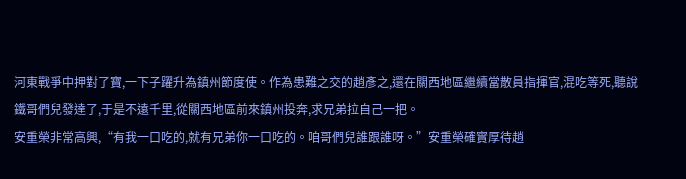河東戰爭中押對了寶,一下子躍升為鎮州節度使。作為患難之交的趙彥之,還在關西地區繼續當散員指揮官,混吃等死,聽說鐵哥們兒發達了,于是不遠千里,從關西地區前來鎮州投奔,求兄弟拉自己一把。
安重榮非常高興,“有我一口吃的,就有兄弟你一口吃的。咱哥們兒誰跟誰呀。”安重榮確實厚待趙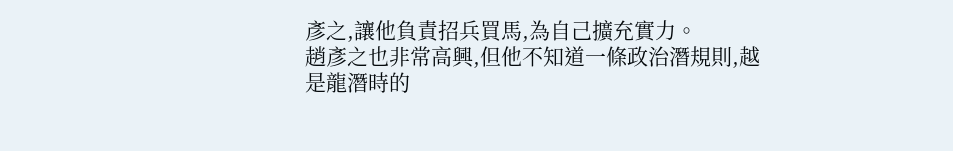彥之,讓他負責招兵買馬,為自己擴充實力。
趙彥之也非常高興,但他不知道一條政治潛規則,越是龍潛時的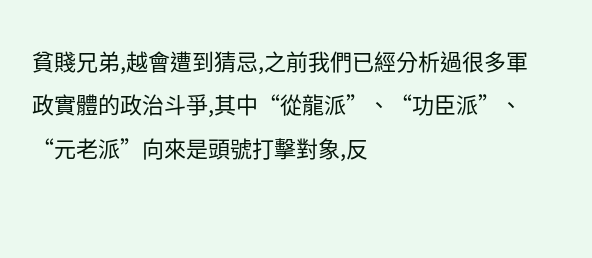貧賤兄弟,越會遭到猜忌,之前我們已經分析過很多軍政實體的政治斗爭,其中“從龍派”、“功臣派”、“元老派”向來是頭號打擊對象,反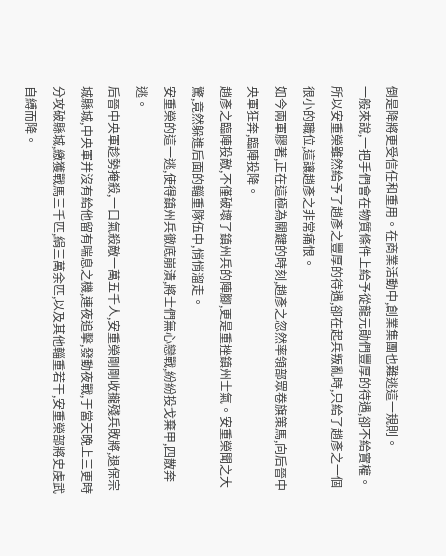倒是降將更受信任和重用。在商業活動中,創業集團也難逃這一規則。
一般來說,一把手們會在物質條件上給予從龍元勛們豐厚的待遇,卻不給實權。所以安重榮雖然給予了趙彥之豐厚的待遇,卻在起兵叛亂時,只給了趙彥之一個很小的職位,這讓趙彥之非常痛恨。
如今兩軍膠著,正在這極為關鍵的時刻,趙彥之忽然率領部眾卷旗策馬,向后晉中央軍狂奔,臨陣投降。
趙彥之臨陣投敵,不僅破壞了鎮州兵的陣腳,更是重挫鎮州士氣。安重榮聞之大驚,竟然躲進后面的輜重隊伍中,悄悄溜走。
安重榮的這一逃,使得鎮州兵徹底崩潰,將士們無心戀戰,紛紛投戈棄甲,四散奔逃。
后晉中央軍趁勢掩殺,一口氣殺敵一萬五千人,安重榮剛剛收攏殘兵敗將,退保宗城縣城,中央軍并沒有給他留有喘息之機,連夜追擊,發動夜戰,于當天晚上三更時分攻破縣城,繳獲戰馬三千匹,絹三萬余匹,以及其他輜重若干,安重榮部將史虔武自縛而降。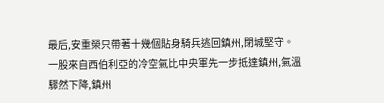最后,安重榮只帶著十幾個貼身騎兵逃回鎮州,閉城堅守。
一股來自西伯利亞的冷空氣比中央軍先一步抵達鎮州,氣溫驟然下降,鎮州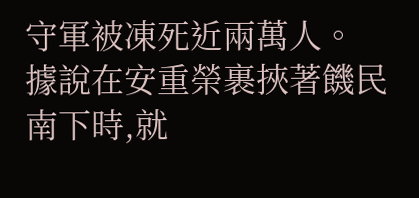守軍被凍死近兩萬人。
據說在安重榮裹挾著饑民南下時,就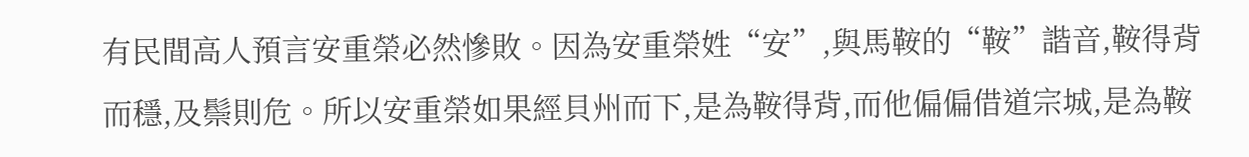有民間高人預言安重榮必然慘敗。因為安重榮姓“安”,與馬鞍的“鞍”諧音,鞍得背而穩,及鬃則危。所以安重榮如果經貝州而下,是為鞍得背,而他偏偏借道宗城,是為鞍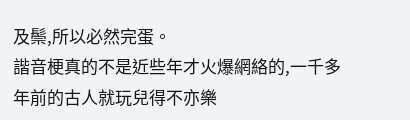及鬃,所以必然完蛋。
諧音梗真的不是近些年才火爆網絡的,一千多年前的古人就玩兒得不亦樂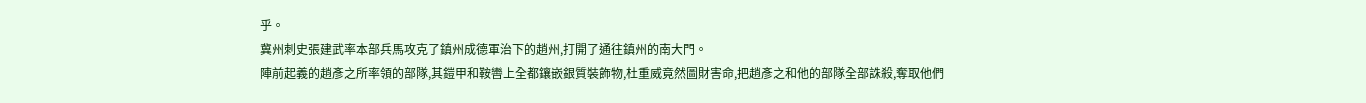乎。
冀州刺史張建武率本部兵馬攻克了鎮州成德軍治下的趙州,打開了通往鎮州的南大門。
陣前起義的趙彥之所率領的部隊,其鎧甲和鞍轡上全都鑲嵌銀質裝飾物,杜重威竟然圖財害命,把趙彥之和他的部隊全部誅殺,奪取他們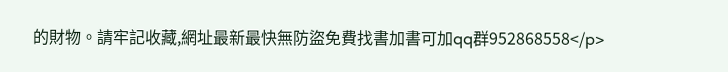的財物。請牢記收藏,網址最新最快無防盜免費找書加書可加qq群952868558</p>